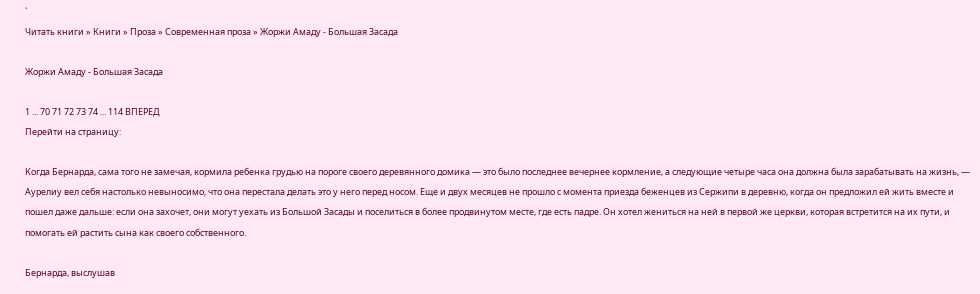`
Читать книги » Книги » Проза » Современная проза » Жоржи Амаду - Большая Засада

Жоржи Амаду - Большая Засада

1 ... 70 71 72 73 74 ... 114 ВПЕРЕД
Перейти на страницу:

Когда Бернарда, сама того не замечая, кормила ребенка грудью на пороге своего деревянного домика — это было последнее вечернее кормление, а следующие четыре часа она должна была зарабатывать на жизнь, — Аурелиу вел себя настолько невыносимо, что она перестала делать это у него перед носом. Еще и двух месяцев не прошло с момента приезда беженцев из Сержипи в деревню, когда он предложил ей жить вместе и пошел даже дальше: если она захочет, они могут уехать из Большой Засады и поселиться в более продвинутом месте, где есть падре. Он хотел жениться на ней в первой же церкви, которая встретится на их пути, и помогать ей растить сына как своего собственного.

Бернарда, выслушав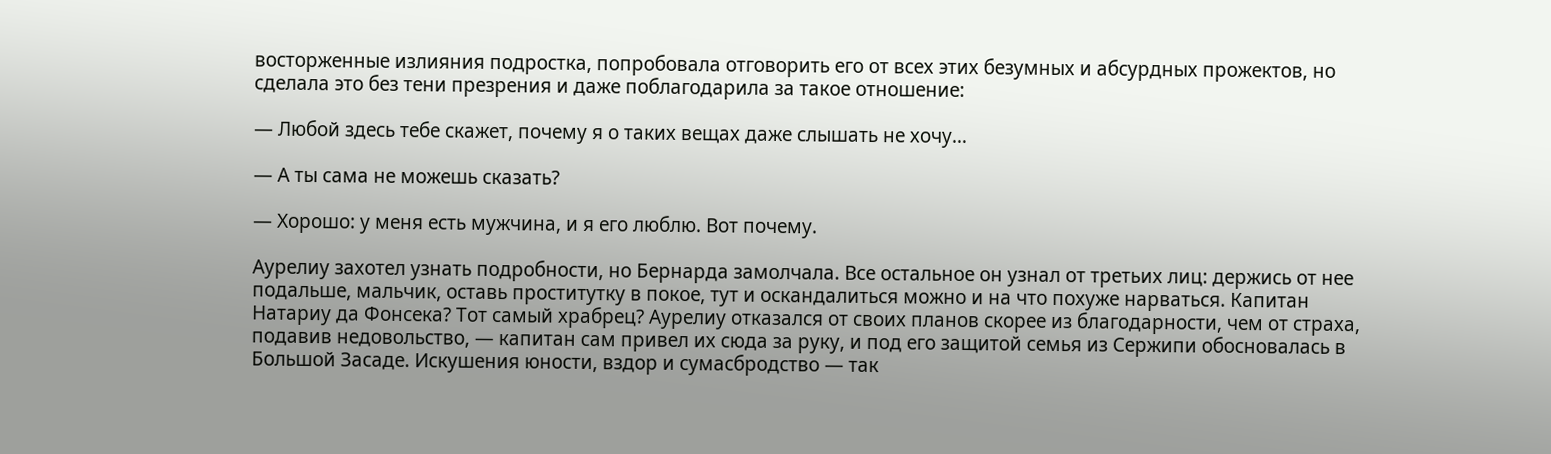восторженные излияния подростка, попробовала отговорить его от всех этих безумных и абсурдных прожектов, но сделала это без тени презрения и даже поблагодарила за такое отношение:

— Любой здесь тебе скажет, почему я о таких вещах даже слышать не хочу…

— А ты сама не можешь сказать?

— Хорошо: у меня есть мужчина, и я его люблю. Вот почему.

Аурелиу захотел узнать подробности, но Бернарда замолчала. Все остальное он узнал от третьих лиц: держись от нее подальше, мальчик, оставь проститутку в покое, тут и оскандалиться можно и на что похуже нарваться. Капитан Натариу да Фонсека? Тот самый храбрец? Аурелиу отказался от своих планов скорее из благодарности, чем от страха, подавив недовольство, — капитан сам привел их сюда за руку, и под его защитой семья из Сержипи обосновалась в Большой Засаде. Искушения юности, вздор и сумасбродство — так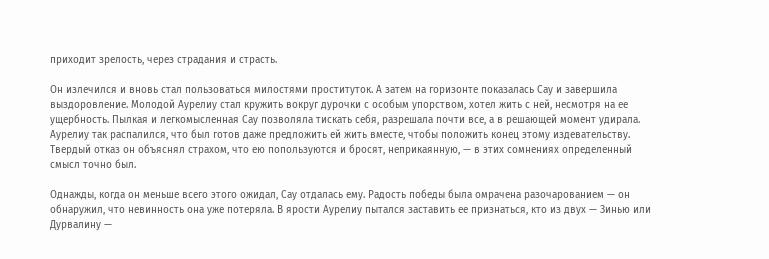приходит зрелость, через страдания и страсть.

Он излечился и вновь стал пользоваться милостями проституток. А затем на горизонте показалась Сау и завершила выздоровление. Молодой Аурелиу стал кружить вокруг дурочки с особым упорством, хотел жить с ней, несмотря на ее ущербность. Пылкая и легкомысленная Сау позволяла тискать себя, разрешала почти все, а в решающей момент удирала. Аурелиу так распалился, что был готов даже предложить ей жить вместе, чтобы положить конец этому издевательству. Твердый отказ он объяснял страхом, что ею попользуются и бросят, неприкаянную, — в этих сомнениях определенный смысл точно был.

Однажды, когда он меньше всего этого ожидал, Сау отдалась ему. Радость победы была омрачена разочарованием — он обнаружил, что невинность она уже потеряла. В ярости Аурелиу пытался заставить ее признаться, кто из двух — Зинью или Дурвалину —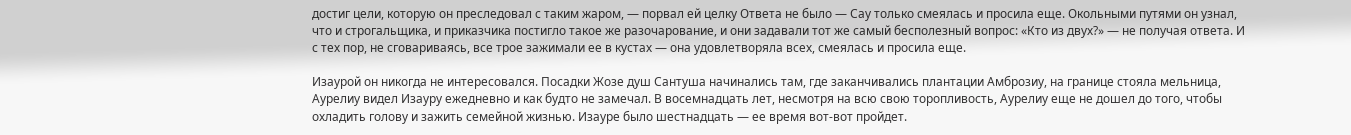достиг цели, которую он преследовал с таким жаром, — порвал ей целку Ответа не было — Сау только смеялась и просила еще. Окольными путями он узнал, что и строгальщика, и приказчика постигло такое же разочарование, и они задавали тот же самый бесполезный вопрос: «Кто из двух?» — не получая ответа. И с тех пор, не сговариваясь, все трое зажимали ее в кустах — она удовлетворяла всех, смеялась и просила еще.

Изаурой он никогда не интересовался. Посадки Жозе душ Сантуша начинались там, где заканчивались плантации Амброзиу, на границе стояла мельница, Аурелиу видел Изауру ежедневно и как будто не замечал. В восемнадцать лет, несмотря на всю свою торопливость, Аурелиу еще не дошел до того, чтобы охладить голову и зажить семейной жизнью. Изауре было шестнадцать — ее время вот-вот пройдет.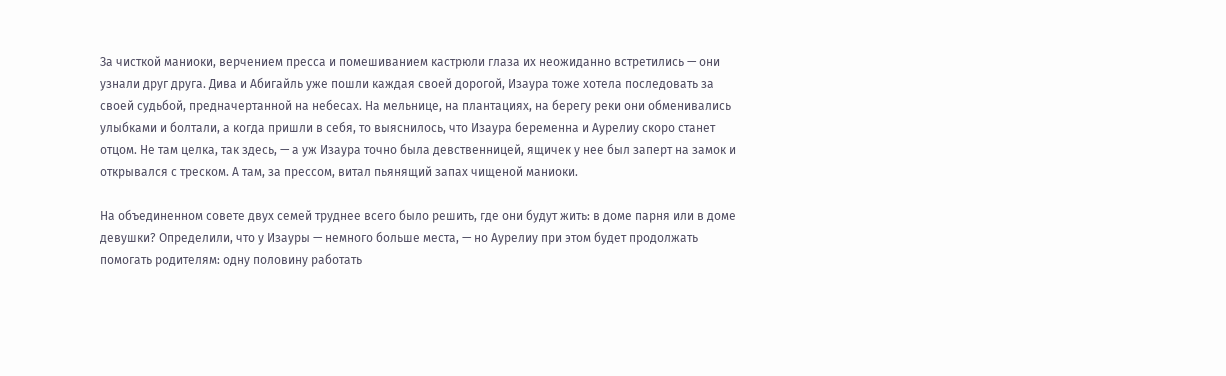За чисткой маниоки, верчением пресса и помешиванием кастрюли глаза их неожиданно встретились — они узнали друг друга. Дива и Абигайль уже пошли каждая своей дорогой, Изаура тоже хотела последовать за своей судьбой, предначертанной на небесах. На мельнице, на плантациях, на берегу реки они обменивались улыбками и болтали, а когда пришли в себя, то выяснилось, что Изаура беременна и Аурелиу скоро станет отцом. Не там целка, так здесь, — а уж Изаура точно была девственницей, ящичек у нее был заперт на замок и открывался с треском. А там, за прессом, витал пьянящий запах чищеной маниоки.

На объединенном совете двух семей труднее всего было решить, где они будут жить: в доме парня или в доме девушки? Определили, что у Изауры — немного больше места, — но Аурелиу при этом будет продолжать помогать родителям: одну половину работать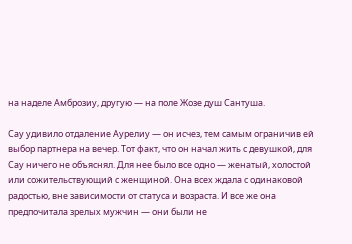на наделе Амброзиу, другую — на поле Жозе душ Сантуша.

Сау удивило отдаление Аурелиу — он исчез, тем самым ограничив ей выбор партнера на вечер. Тот факт, что он начал жить с девушкой, для Сау ничего не объяснял. Для нее было все одно — женатый, холостой или сожительствующий с женщиной. Она всех ждала с одинаковой радостью, вне зависимости от статуса и возраста. И все же она предпочитала зрелых мужчин — они были не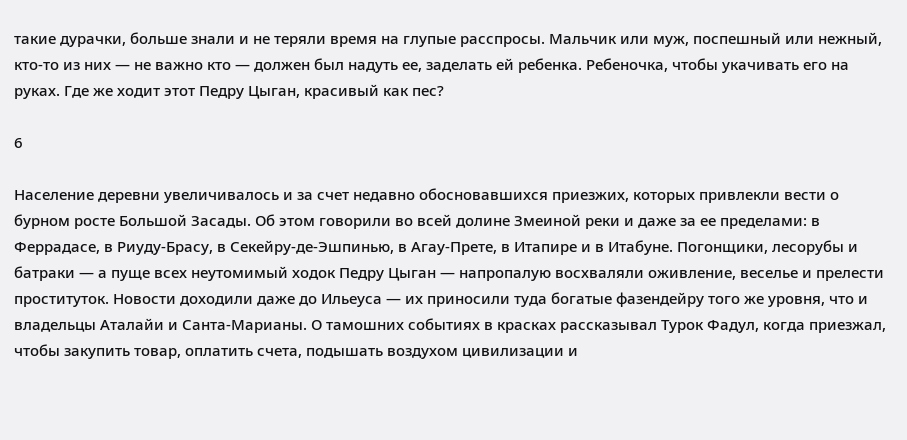такие дурачки, больше знали и не теряли время на глупые расспросы. Мальчик или муж, поспешный или нежный, кто-то из них — не важно кто — должен был надуть ее, заделать ей ребенка. Ребеночка, чтобы укачивать его на руках. Где же ходит этот Педру Цыган, красивый как пес?

6

Население деревни увеличивалось и за счет недавно обосновавшихся приезжих, которых привлекли вести о бурном росте Большой Засады. Об этом говорили во всей долине Змеиной реки и даже за ее пределами: в Феррадасе, в Риуду-Брасу, в Секейру-де-Эшпинью, в Агау-Прете, в Итапире и в Итабуне. Погонщики, лесорубы и батраки — а пуще всех неутомимый ходок Педру Цыган — напропалую восхваляли оживление, веселье и прелести проституток. Новости доходили даже до Ильеуса — их приносили туда богатые фазендейру того же уровня, что и владельцы Аталайи и Санта-Марианы. О тамошних событиях в красках рассказывал Турок Фадул, когда приезжал, чтобы закупить товар, оплатить счета, подышать воздухом цивилизации и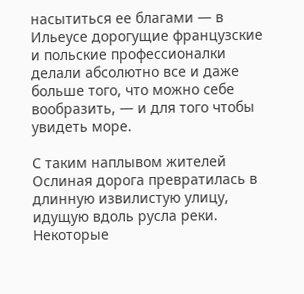насытиться ее благами — в Ильеусе дорогущие французские и польские профессионалки делали абсолютно все и даже больше того, что можно себе вообразить, — и для того чтобы увидеть море.

С таким наплывом жителей Ослиная дорога превратилась в длинную извилистую улицу, идущую вдоль русла реки. Некоторые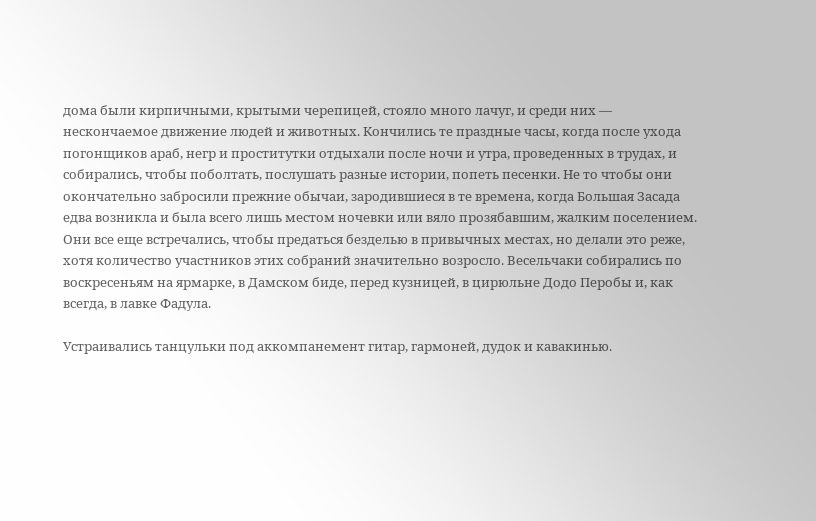дома были кирпичными, крытыми черепицей, стояло много лачуг, и среди них — нескончаемое движение людей и животных. Кончились те праздные часы, когда после ухода погонщиков араб, негр и проститутки отдыхали после ночи и утра, проведенных в трудах, и собирались, чтобы поболтать, послушать разные истории, попеть песенки. Не то чтобы они окончательно забросили прежние обычаи, зародившиеся в те времена, когда Большая Засада едва возникла и была всего лишь местом ночевки или вяло прозябавшим, жалким поселением. Они все еще встречались, чтобы предаться безделью в привычных местах, но делали это реже, хотя количество участников этих собраний значительно возросло. Весельчаки собирались по воскресеньям на ярмарке, в Дамском биде, перед кузницей, в цирюльне Додо Перобы и, как всегда, в лавке Фадула.

Устраивались танцульки под аккомпанемент гитар, гармоней, дудок и кавакинью.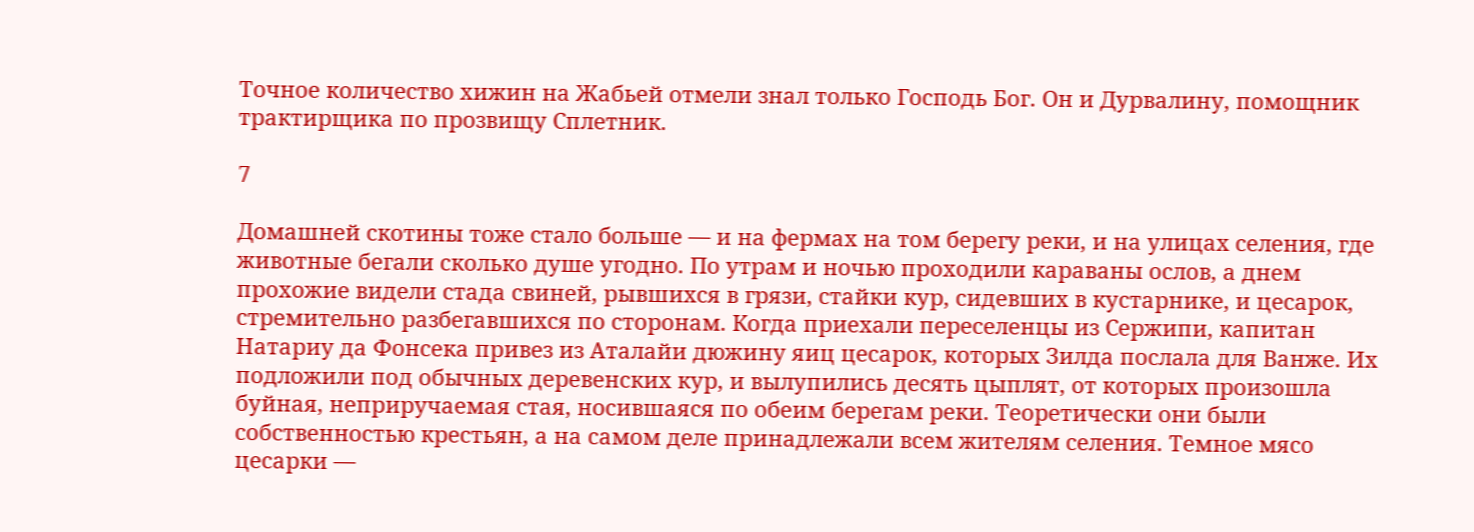Точное количество хижин на Жабьей отмели знал только Господь Бог. Он и Дурвалину, помощник трактирщика по прозвищу Сплетник.

7

Домашней скотины тоже стало больше — и на фермах на том берегу реки, и на улицах селения, где животные бегали сколько душе угодно. По утрам и ночью проходили караваны ослов, а днем прохожие видели стада свиней, рывшихся в грязи, стайки кур, сидевших в кустарнике, и цесарок, стремительно разбегавшихся по сторонам. Когда приехали переселенцы из Сержипи, капитан Натариу да Фонсека привез из Аталайи дюжину яиц цесарок, которых Зилда послала для Ванже. Их подложили под обычных деревенских кур, и вылупились десять цыплят, от которых произошла буйная, неприручаемая стая, носившаяся по обеим берегам реки. Теоретически они были собственностью крестьян, а на самом деле принадлежали всем жителям селения. Темное мясо цесарки —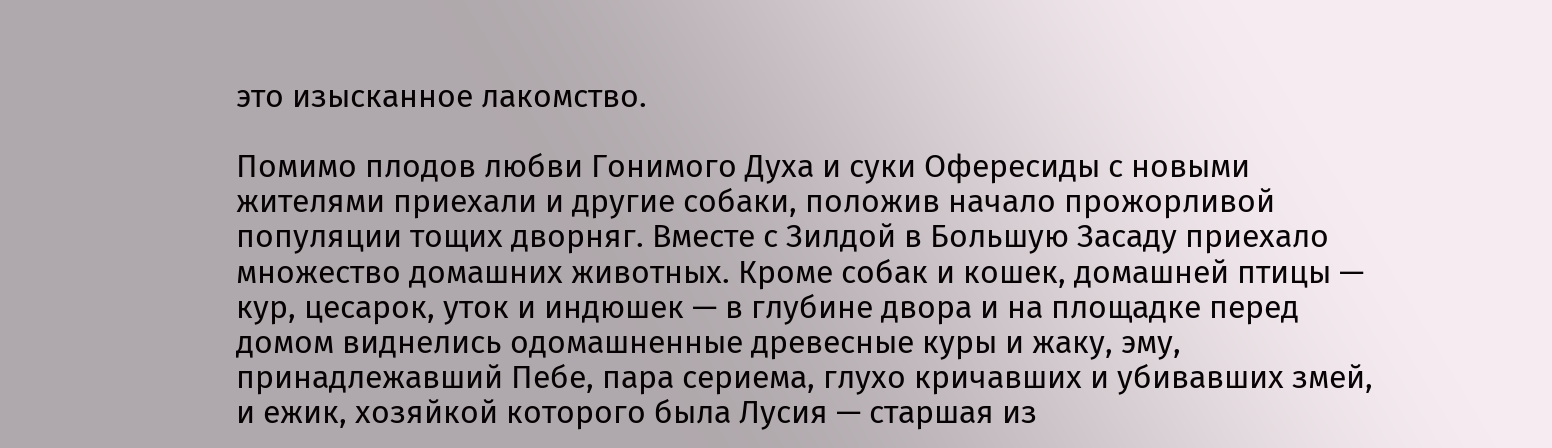это изысканное лакомство.

Помимо плодов любви Гонимого Духа и суки Офересиды с новыми жителями приехали и другие собаки, положив начало прожорливой популяции тощих дворняг. Вместе с Зилдой в Большую Засаду приехало множество домашних животных. Кроме собак и кошек, домашней птицы — кур, цесарок, уток и индюшек — в глубине двора и на площадке перед домом виднелись одомашненные древесные куры и жаку, эму, принадлежавший Пебе, пара сериема, глухо кричавших и убивавших змей, и ежик, хозяйкой которого была Лусия — старшая из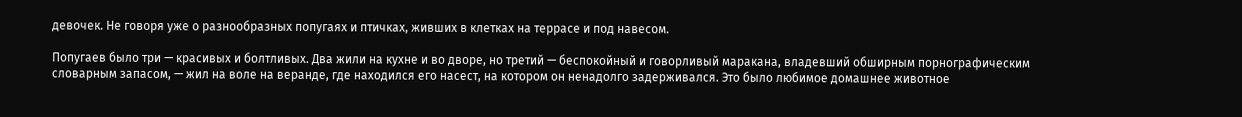девочек. Не говоря уже о разнообразных попугаях и птичках, живших в клетках на террасе и под навесом.

Попугаев было три — красивых и болтливых. Два жили на кухне и во дворе, но третий — беспокойный и говорливый маракана, владевший обширным порнографическим словарным запасом, — жил на воле на веранде, где находился его насест, на котором он ненадолго задерживался. Это было любимое домашнее животное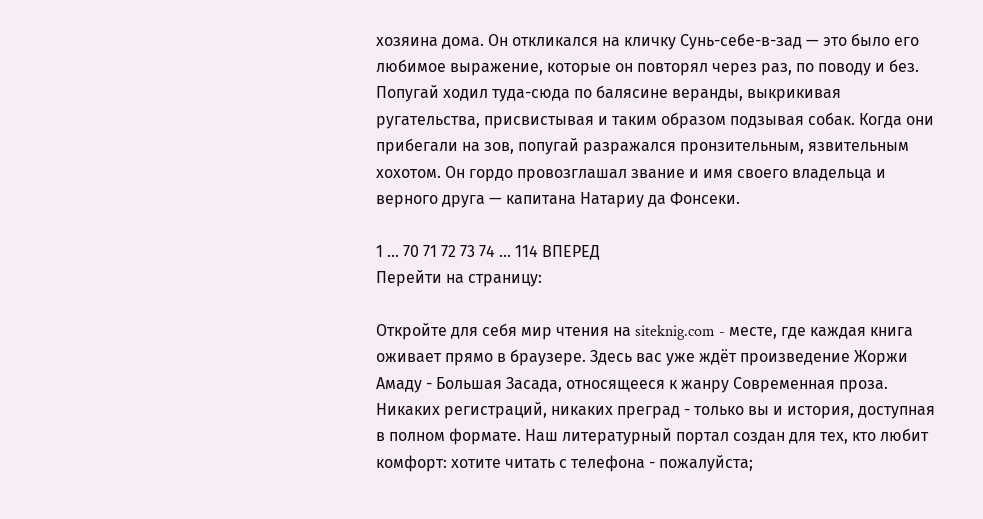хозяина дома. Он откликался на кличку Сунь-себе-в-зад — это было его любимое выражение, которые он повторял через раз, по поводу и без. Попугай ходил туда-сюда по балясине веранды, выкрикивая ругательства, присвистывая и таким образом подзывая собак. Когда они прибегали на зов, попугай разражался пронзительным, язвительным хохотом. Он гордо провозглашал звание и имя своего владельца и верного друга — капитана Натариу да Фонсеки.

1 ... 70 71 72 73 74 ... 114 ВПЕРЕД
Перейти на страницу:

Откройте для себя мир чтения на siteknig.com - месте, где каждая книга оживает прямо в браузере. Здесь вас уже ждёт произведение Жоржи Амаду - Большая Засада, относящееся к жанру Современная проза. Никаких регистраций, никаких преград - только вы и история, доступная в полном формате. Наш литературный портал создан для тех, кто любит комфорт: хотите читать с телефона - пожалуйста;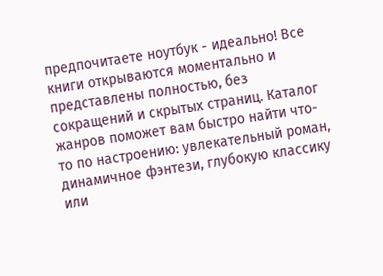предпочитаете ноутбук - идеально! Все книги открываются моментально и представлены полностью, без сокращений и скрытых страниц. Каталог жанров поможет вам быстро найти что-то по настроению: увлекательный роман, динамичное фэнтези, глубокую классику или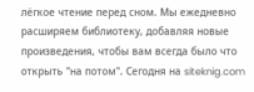лёгкое чтение перед сном. Мы ежедневно расширяем библиотеку, добавляя новые произведения, чтобы вам всегда было что открыть "на потом". Сегодня на siteknig.com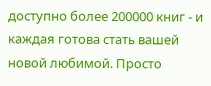доступно более 200000 книг - и каждая готова стать вашей новой любимой. Просто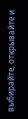выбирайте, открывайте и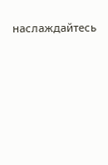наслаждайтесь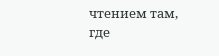чтением там, где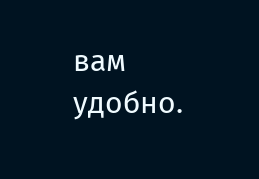вам удобно.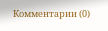Комментарии (0)